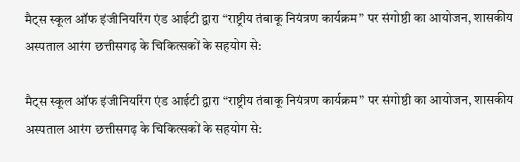मैट्स स्कूल ऑफ इंजीनियरिंग एंड आईटी द्वारा “राष्ट्रीय तंबाकू नियंत्रण कार्यक्रम” पर संगोष्ठी का आयोजन, शासकीय अस्पताल आरंग छत्तीसगढ़ के चिकित्सकों के सहयोग से:

मैट्स स्कूल ऑफ इंजीनियरिंग एंड आईटी द्वारा “राष्ट्रीय तंबाकू नियंत्रण कार्यक्रम” पर संगोष्ठी का आयोजन, शासकीय अस्पताल आरंग छत्तीसगढ़ के चिकित्सकों के सहयोग से: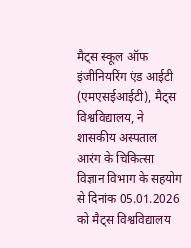मैट्स स्कूल ऑफ इंजीनियरिंग एंड आईटी (एमएसईआईटी), मैट्स विश्वविद्यालय, ने शासकीय अस्पताल आरंग के चिकित्सा विज्ञान विभाग के सहयोग से दिनांक 05.01.2026 को मैट्स विश्वविद्यालय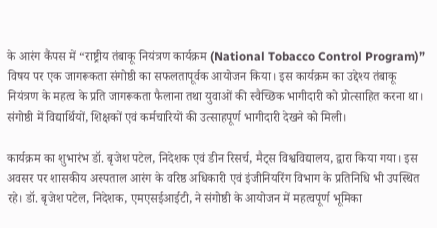के आरंग कैंपस में “राष्ट्रीय तंबाकू नियंत्रण कार्यक्रम (National Tobacco Control Program)” विषय पर एक जागरूकता संगोष्ठी का सफलतापूर्वक आयोजन किया। इस कार्यक्रम का उद्देश्य तंबाकू नियंत्रण के महत्व के प्रति जागरूकता फैलाना तथा युवाओं की स्वैच्छिक भागीदारी को प्रोत्साहित करना था। संगोष्ठी में विद्यार्थियों, शिक्षकों एवं कर्मचारियों की उत्साहपूर्ण भागीदारी देखने को मिली।

कार्यक्रम का शुभारंभ डॉ. बृजेश पटेल, निदेशक एवं डीन रिसर्च, मैट्स विश्वविद्यालय, द्वारा किया गया। इस अवसर पर शासकीय अस्पताल आरंग के वरिष्ठ अधिकारी एवं इंजीनियरिंग विभाग के प्रतिनिधि भी उपस्थित रहे। डॉ. बृजेश पटेल, निदेशक, एमएसईआईटी, ने संगोष्ठी के आयोजन में महत्वपूर्ण भूमिका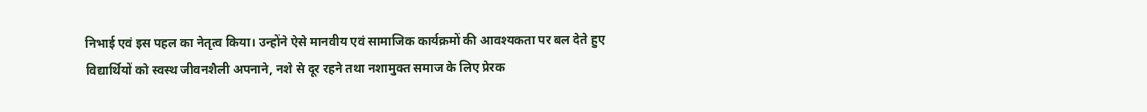निभाई एवं इस पहल का नेतृत्व किया। उन्होंने ऐसे मानवीय एवं सामाजिक कार्यक्रमों की आवश्यकता पर बल देते हुए विद्यार्थियों को स्वस्थ जीवनशैली अपनाने, नशे से दूर रहने तथा नशामुक्त समाज के लिए प्रेरक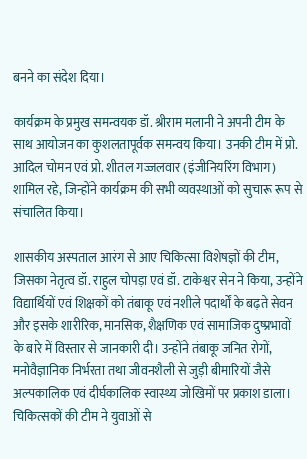बनने का संदेश दिया।

कार्यक्रम के प्रमुख समन्वयक डॉ. श्रीराम मलानी ने अपनी टीम के साथ आयोजन का कुशलतापूर्वक समन्वय किया। उनकी टीम में प्रो. आदिल चोमन एवं प्रो. शीतल गज्जलवार (इंजीनियरिंग विभाग) शामिल रहे, जिन्होंने कार्यक्रम की सभी व्यवस्थाओं को सुचारू रूप से संचालित किया।

शासकीय अस्पताल आरंग से आए चिकित्सा विशेषज्ञों की टीम, जिसका नेतृत्व डॉ. राहुल चोपड़ा एवं डॉ. टाकेश्वर सेन ने किया, उन्होंने विद्यार्थियों एवं शिक्षकों को तंबाकू एवं नशीले पदार्थों के बढ़ते सेवन और इसके शारीरिक, मानसिक, शैक्षणिक एवं सामाजिक दुष्प्रभावों के बारे में विस्तार से जानकारी दी। उन्होंने तंबाकू जनित रोगों, मनोवैज्ञानिक निर्भरता तथा जीवनशैली से जुड़ी बीमारियों जैसे अल्पकालिक एवं दीर्घकालिक स्वास्थ्य जोखिमों पर प्रकाश डाला। चिकित्सकों की टीम ने युवाओं से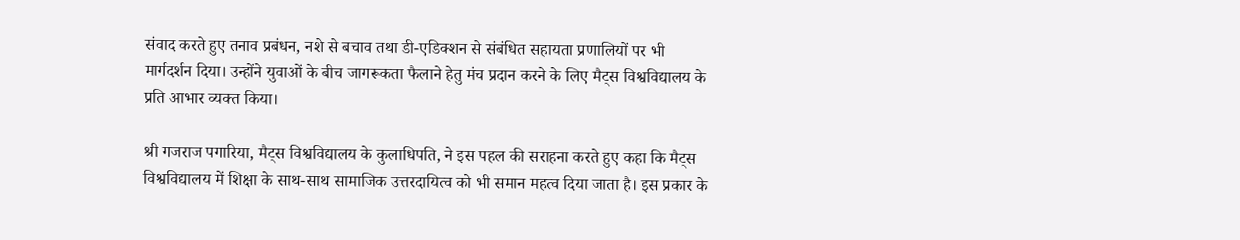संवाद करते हुए तनाव प्रबंधन, नशे से बचाव तथा डी-एडिक्शन से संबंधित सहायता प्रणालियों पर भी मार्गदर्शन दिया। उन्होंने युवाओं के बीच जागरूकता फैलाने हेतु मंच प्रदान करने के लिए मैट्स विश्वविद्यालय के प्रति आभार व्यक्त किया।

श्री गजराज पगारिया, मैट्स विश्वविद्यालय के कुलाधिपति, ने इस पहल की सराहना करते हुए कहा कि मैट्स विश्वविद्यालय में शिक्षा के साथ-साथ सामाजिक उत्तरदायित्व को भी समान महत्व दिया जाता है। इस प्रकार के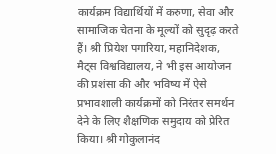कार्यक्रम विद्यार्थियों में करुणा, सेवा और सामाजिक चेतना के मूल्यों को सुदृढ़ करते हैं। श्री प्रियेश पगारिया, महानिदेशक, मैट्स विश्वविद्यालय, ने भी इस आयोजन की प्रशंसा की और भविष्य में ऐसे प्रभावशाली कार्यक्रमों को निरंतर समर्थन देने के लिए शैक्षणिक समुदाय को प्रेरित किया। श्री गोकुलानंद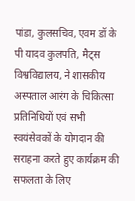पांडा, कुलसचिव, एवम डॉ के पी यादव कुलपति, मैट्स विश्वविद्यालय, ने शासकीय अस्पताल आरंग के चिकित्सा प्रतिनिधियों एवं सभी स्वयंसेवकों के योगदान की सराहना करते हुए कार्यक्रम की सफलता के लिए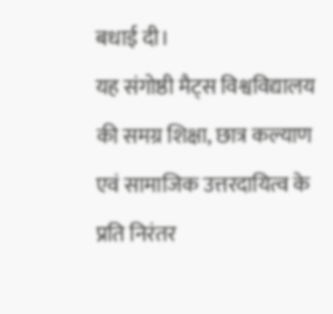बधाई दी।
यह संगोष्ठी मैट्स विश्वविद्यालय की समग्र शिक्षा, छात्र कल्याण एवं सामाजिक उत्तरदायित्व के प्रति निरंतर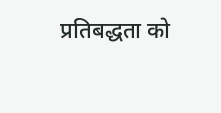प्रतिबद्धता को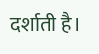दर्शाती है।